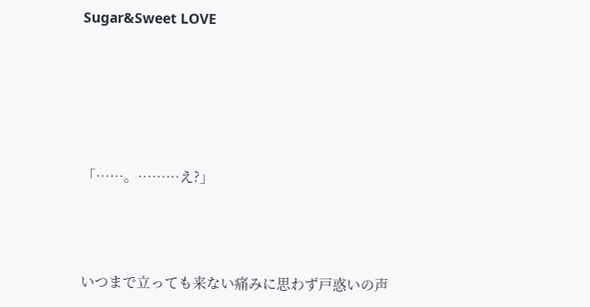Sugar&Sweet LOVE





「……。………え?」



いつまで立っても来ない痛みに思わず戸惑いの声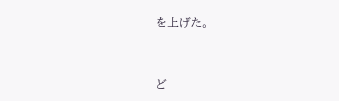を上げた。



ど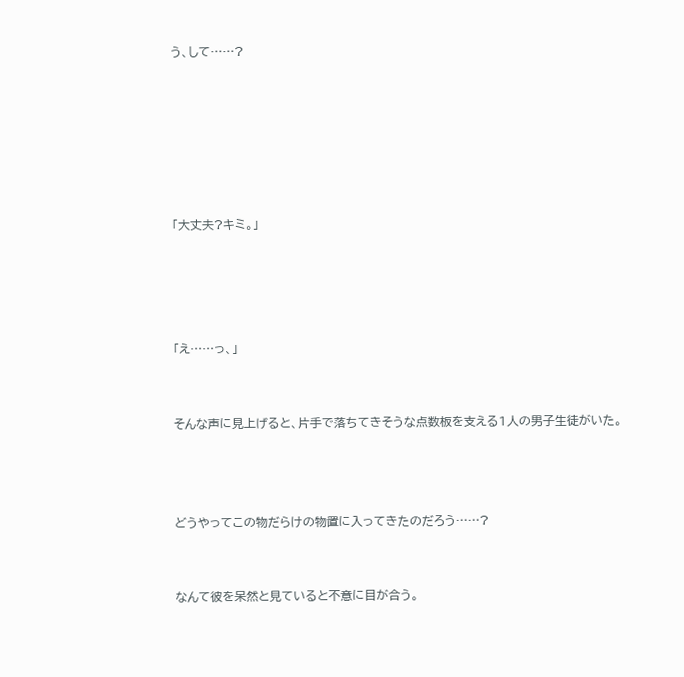う、して……?






「大丈夫?キミ。」




「え……っ、」


そんな声に見上げると、片手で落ちてきそうな点数板を支える1人の男子生徒がいた。



どうやってこの物だらけの物置に入ってきたのだろう……?


なんて彼を呆然と見ていると不意に目が合う。